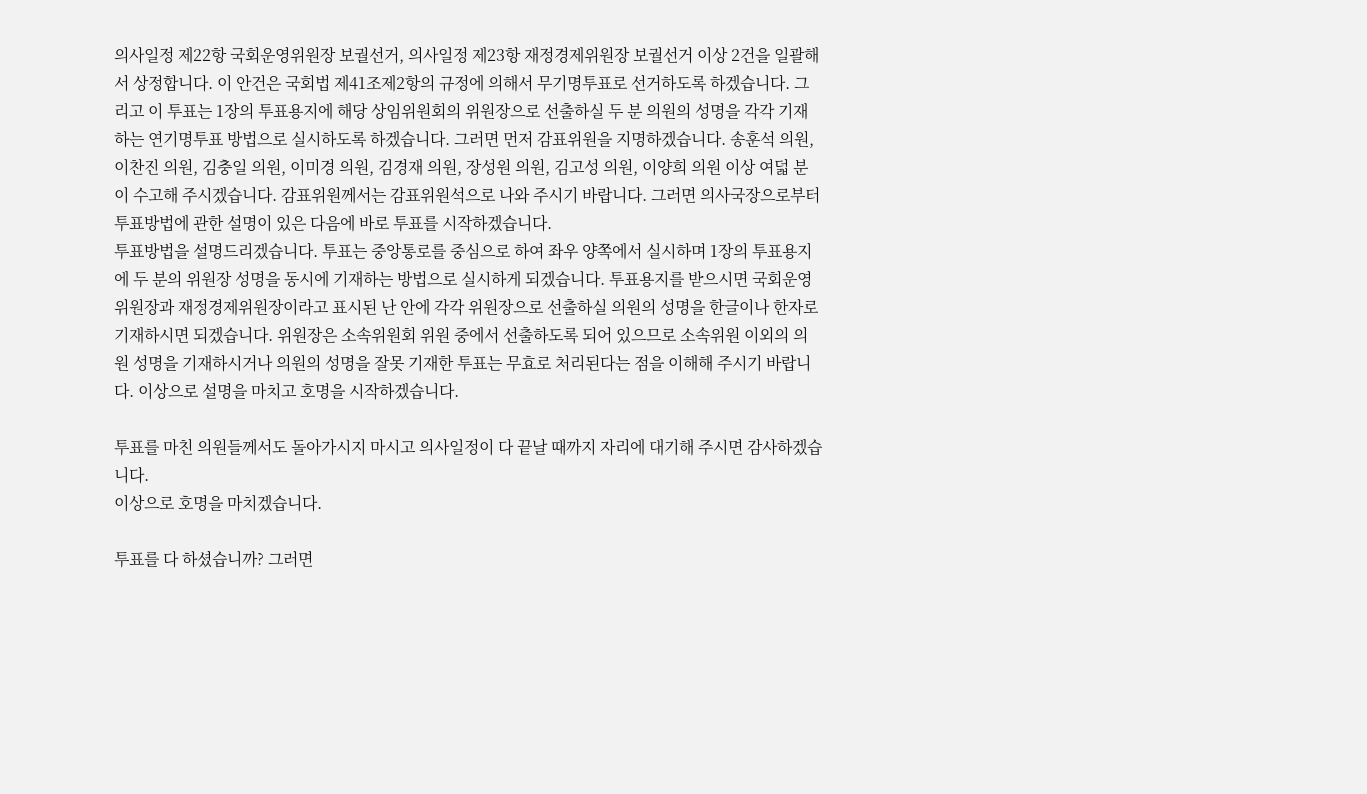의사일정 제22항 국회운영위원장 보궐선거, 의사일정 제23항 재정경제위원장 보궐선거 이상 2건을 일괄해서 상정합니다. 이 안건은 국회법 제41조제2항의 규정에 의해서 무기명투표로 선거하도록 하겠습니다. 그리고 이 투표는 1장의 투표용지에 해당 상임위원회의 위원장으로 선출하실 두 분 의원의 성명을 각각 기재하는 연기명투표 방법으로 실시하도록 하겠습니다. 그러면 먼저 감표위원을 지명하겠습니다. 송훈석 의원, 이찬진 의원, 김충일 의원, 이미경 의원, 김경재 의원, 장성원 의원, 김고성 의원, 이양희 의원 이상 여덟 분이 수고해 주시겠습니다. 감표위원께서는 감표위원석으로 나와 주시기 바랍니다. 그러면 의사국장으로부터 투표방법에 관한 설명이 있은 다음에 바로 투표를 시작하겠습니다.
투표방법을 설명드리겠습니다. 투표는 중앙통로를 중심으로 하여 좌우 양쪽에서 실시하며 1장의 투표용지에 두 분의 위원장 성명을 동시에 기재하는 방법으로 실시하게 되겠습니다. 투표용지를 받으시면 국회운영위원장과 재정경제위원장이라고 표시된 난 안에 각각 위원장으로 선출하실 의원의 성명을 한글이나 한자로 기재하시면 되겠습니다. 위원장은 소속위원회 위원 중에서 선출하도록 되어 있으므로 소속위원 이외의 의원 성명을 기재하시거나 의원의 성명을 잘못 기재한 투표는 무효로 처리된다는 점을 이해해 주시기 바랍니다. 이상으로 설명을 마치고 호명을 시작하겠습니다.

투표를 마친 의원들께서도 돌아가시지 마시고 의사일정이 다 끝날 때까지 자리에 대기해 주시면 감사하겠습니다.
이상으로 호명을 마치겠습니다.

투표를 다 하셨습니까? 그러면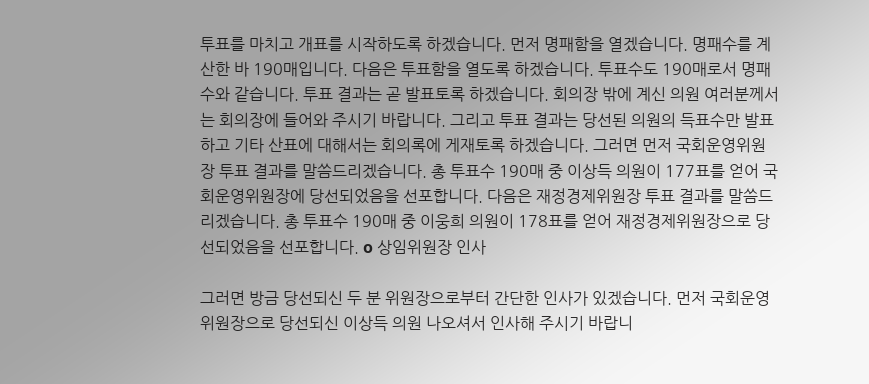투표를 마치고 개표를 시작하도록 하겠습니다. 먼저 명패함을 열겠습니다. 명패수를 계산한 바 190매입니다. 다음은 투표함을 열도록 하겠습니다. 투표수도 190매로서 명패수와 같습니다. 투표 결과는 곧 발표토록 하겠습니다. 회의장 밖에 계신 의원 여러분께서는 회의장에 들어와 주시기 바랍니다. 그리고 투표 결과는 당선된 의원의 득표수만 발표하고 기타 산표에 대해서는 회의록에 게재토록 하겠습니다. 그러면 먼저 국회운영위원장 투표 결과를 말씀드리겠습니다. 총 투표수 190매 중 이상득 의원이 177표를 얻어 국회운영위원장에 당선되었음을 선포합니다. 다음은 재정경제위원장 투표 결과를 말씀드리겠습니다. 총 투표수 190매 중 이웅희 의원이 178표를 얻어 재정경제위원장으로 당선되었음을 선포합니다. o 상임위원장 인사

그러면 방금 당선되신 두 분 위원장으로부터 간단한 인사가 있겠습니다. 먼저 국회운영위원장으로 당선되신 이상득 의원 나오셔서 인사해 주시기 바랍니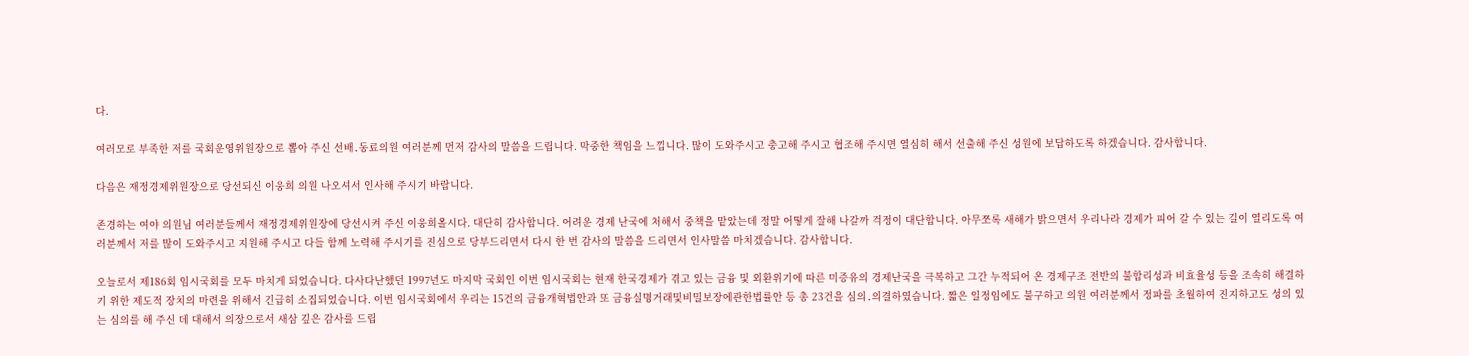다.

여러모로 부족한 저를 국회운영위원장으로 뽑아 주신 선배․동료의원 여러분께 먼저 감사의 말씀을 드립니다. 막중한 책임을 느낍니다. 많이 도와주시고 충고해 주시고 협조해 주시면 열심히 해서 선출해 주신 성원에 보답하도록 하겠습니다. 감사합니다.

다음은 재정경제위원장으로 당선되신 이웅희 의원 나오셔서 인사해 주시기 바랍니다.

존경하는 여야 의원님 여러분들께서 재정경제위원장에 당선시켜 주신 이웅희올시다. 대단히 감사합니다. 어려운 경제 난국에 처해서 중책을 맡았는데 정말 어떻게 잘해 나갈까 걱정이 대단합니다. 아무쪼록 새해가 밝으면서 우리나라 경제가 피어 갈 수 있는 길이 열리도록 여러분께서 저를 많이 도와주시고 지원해 주시고 다들 함께 노력해 주시기를 진심으로 당부드리면서 다시 한 번 감사의 말씀을 드리면서 인사말씀 마치겠습니다. 감사합니다.

오늘로서 제186회 임시국회를 모두 마치게 되었습니다. 다사다난했던 1997년도 마지막 국회인 이번 임시국회는 현재 한국경제가 겪고 있는 금융 및 외환위기에 따른 미증유의 경제난국을 극복하고 그간 누적되어 온 경제구조 전반의 불합리성과 비효율성 등을 조속히 해결하기 위한 제도적 장치의 마련을 위해서 긴급히 소집되었습니다. 이번 임시국회에서 우리는 15건의 금융개혁법안과 또 금융실명거래및비밀보장에관한법률안 등 총 23건을 심의․의결하였습니다. 짧은 일정임에도 불구하고 의원 여러분께서 정파를 초월하여 진지하고도 성의 있는 심의를 해 주신 데 대해서 의장으로서 새삼 깊은 감사를 드립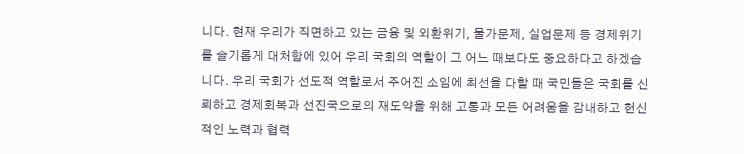니다. 현재 우리가 직면하고 있는 금융 및 외환위기, 물가문제, 실업문제 등 경제위기를 슬기롭게 대처함에 있어 우리 국회의 역할이 그 어느 때보다도 중요하다고 하겠습니다. 우리 국회가 선도적 역할로서 주어진 소임에 최선을 다할 때 국민들은 국회를 신뢰하고 경제회복과 선진국으로의 재도약을 위해 고통과 모든 어려움을 감내하고 헌신적인 노력과 협력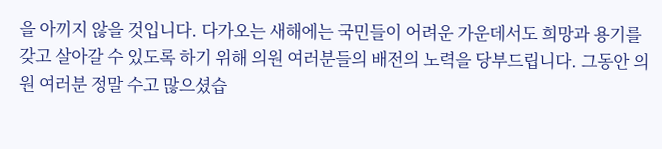을 아끼지 않을 것입니다. 다가오는 새해에는 국민들이 어려운 가운데서도 희망과 용기를 갖고 살아갈 수 있도록 하기 위해 의원 여러분들의 배전의 노력을 당부드립니다. 그동안 의원 여러분 정말 수고 많으셨습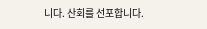니다. 산회를 선포합니다.